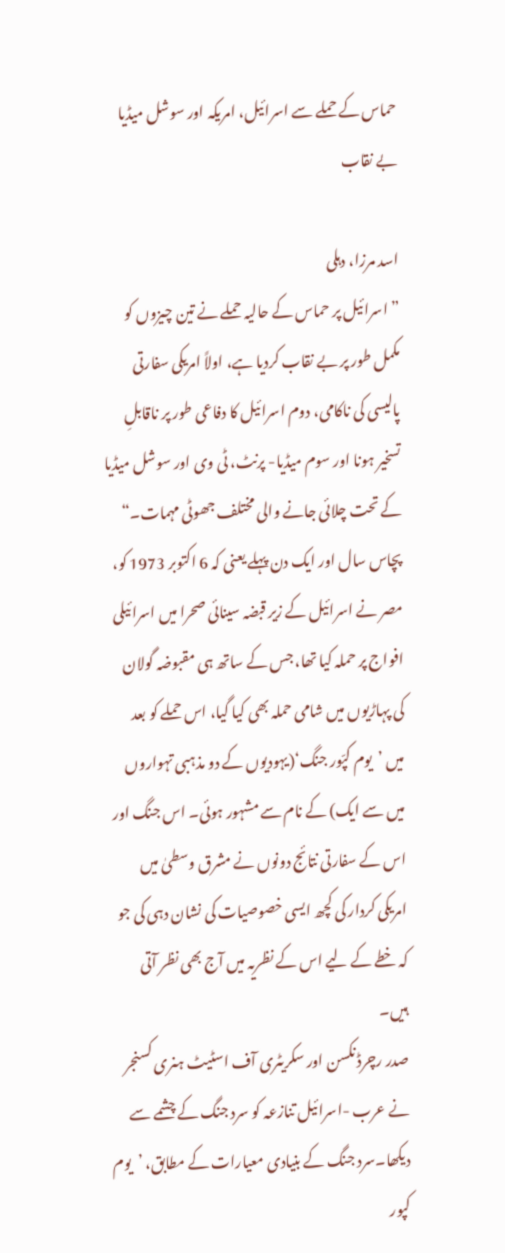حماس کے حملے سے اسرائیل، امریکہ اور سوشل میڈیا بے نقاب

اسد مرزا، دہلی
”اسرائیل پر حماس کے حالیہ حملے نے تین چیزوں کو مکمل طور پر بے نقاب کردیا ہے، اولاً امریکی سفارتی پالیسی کی ناکامی، دوم اسرائیل کا دفاعی طور پر ناقابلِ تسخیر ہونا اور سوم میڈیا- پرنٹ، ٹی وی اور سوشل میڈیا کے تحت چلائی جانے والی مختلف جھوٹی مہمات۔“
پچاس سال اور ایک دن پہلے یعنی کہ 6 اکتوبر 1973 کو، مصر نے اسرائیل کے زیر قبضہ سینائی صحرا میں اسرائیلی افواج پر حملہ کیا تھا، جس کے ساتھ ہی مقبوضہ گولان کی پہاڑیوں میں شامی حملہ بھی کیا گیا، اس حملے کو بعد میں ’یوم کپّور جنگ‘(یہودیوں کے دو مذہبی تہواروں میں سے ایک) کے نام سے مشہور ہوئی۔ اس جنگ اور اس کے سفارتی نتائج دونوں نے مشرق وسطیٰ میں امریکی کردار کی کچھ ایسی خصوصیات کی نشان دہی کی جو کہ خطے کے لیے اس کے نظریہ میں آج بھی نظر آتی ہیں۔
صدر رچرڈ نکسن اور سکریٹری آف اسٹیٹ ہنری کسنجر نے عرب -اسرائیل تنازعہ کو سرد جنگ کے چشمے سے دیکھا۔سرد جنگ کے بنیادی معیارات کے مطابق، ’یوم کپور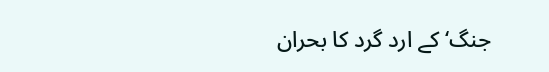جنگ‘ کے ارد گرد کا بحران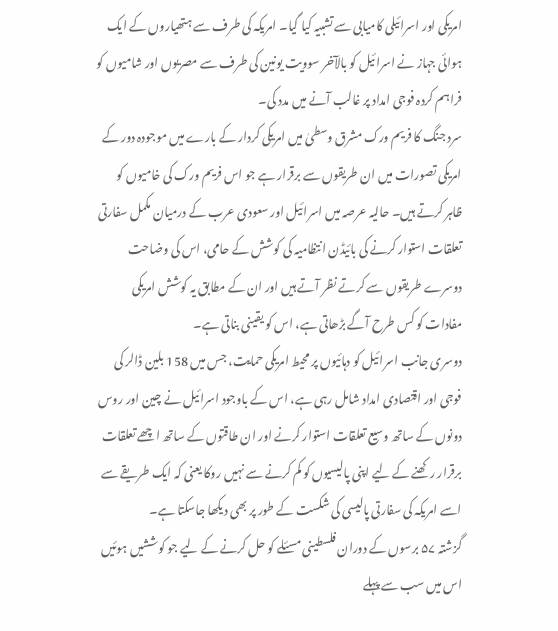امریکی اور اسرائیلی کامیابی سے تشبیہ کیا گیا۔ امریکہ کی طرف سے ہتھیاروں کے ایک ہوائی جہاز نے اسرائیل کو بالآخر سوویت یونین کی طرف سے مصریوں اور شامیوں کو فراہم کردہ فوجی امداد پر غالب آنے میں مدد کی۔
سرد جنگ کا فریم ورک مشرق وسطیٰ میں امریکی کردار کے بارے میں موجودہ دور کے امریکی تصورات میں ان طریقوں سے برقرار ہے جو اس فریم ورک کی خامیوں کو ظاہر کرتے ہیں۔ حالیہ عرصہ میں اسرائیل اور سعودی عرب کے درمیان مکمل سفارتی تعلقات استوار کرنے کی بائیڈن انتظامیہ کی کوشش کے حامی، اس کی وضاحت دوسرے طریقوں سے کرتے نظر آتے ہیں اور ان کے مطابق یہ کوشش امریکی مفادات کو کس طرح آگے بڑھاتی ہے، اس کو یقینی بناتی ہے۔
دوسری جانب اسرائیل کو دہائیوں پر محیط امریکی حمایت، جس میں 158 بلین ڈالر کی فوجی اور اقتصادی امداد شامل رہی ہے، اس کے باوجود اسرائیل نے چین اور روس دونوں کے ساتھ وسیع تعلقات استوار کرنے اور ان طاقتوں کے ساتھ اچھے تعلقات برقرار رکھنے کے لیے اپنی پالیسیوں کو کم کرنے سے نہیں روکا یعنی کہ ایک طریقے سے اسے امریکہ کی سفارتی پالیسی کی شکست کے طور پر بھی دیکھا جاسکتا ہے۔
گزشتہ ۵۷ برسوں کے دوران فلسطینی مسئلے کو حل کرنے کے لیے جو کوششیں ہوئیں اس میں سب سے پہلے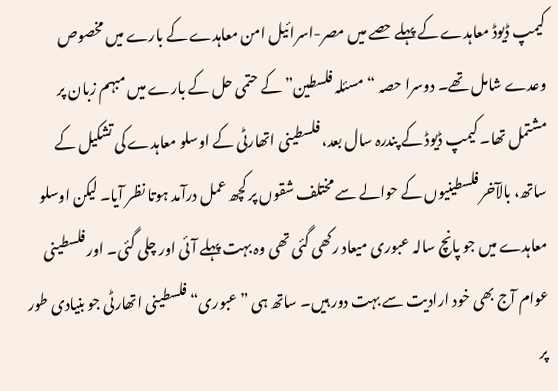کیمپ ڈیوڈ معاہدے کے پہلے حصے میں مصر-اسرائیل امن معاہدے کے بارے میں مخصوص وعدے شامل تھے۔ دوسرا حصہ “مسئلہ فلسطین” کے حتمی حل کے بارے میں مبہم زبان پر مشتمل تھا۔ کیمپ ڈیوڈ کے پندرہ سال بعد، فلسطینی اتھارٹی کے اوسلو معاہدے کی تشکیل کے ساتھ، بالآخر فلسطینیوں کے حوالے سے مختلف شقوں پر کچھ عمل درآمد ہوتا نظر آیا۔ لیکن اوسلو معاہدے میں جو پانچ سالہ عبوری میعاد رکھی گئی تھی وہ بہت پہلے آئی اور چلی گئی۔ اور فلسطینی عوام آج بھی خود ارادیت سے بہت دور ہیں۔ ساتھ ہی ”عبوری“ فلسطینی اتھارٹی جو بنیادی طور پر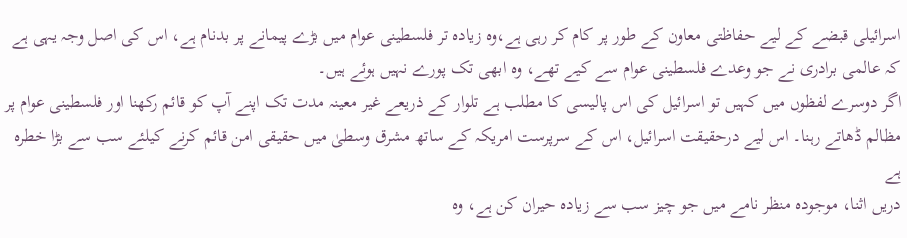اسرائیلی قبضے کے لیے حفاظتی معاون کے طور پر کام کر رہی ہے،وہ زیادہ تر فلسطینی عوام میں بڑے پیمانے پر بدنام ہے، اس کی اصل وجہ یہی ہے کہ عالمی برادری نے جو وعدے فلسطینی عوام سے کیے تھے، وہ ابھی تک پورے نہیں ہوئے ہیں۔
اگر دوسرے لفظوں میں کہیں تو اسرائیل کی اس پالیسی کا مطلب ہے تلوار کے ذریعے غیر معینہ مدت تک اپنے آپ کو قائم رکھنا اور فلسطینی عوام پر مظالم ڈھاتے رہنا۔ اس لیے درحقیقت اسرائیل، اس کے سرپرست امریکہ کے ساتھ مشرق وسطیٰ میں حقیقی امن قائم کرنے کیلئے سب سے بڑا خطرہ ہے
دریں اثنا، موجودہ منظر نامے میں جو چیز سب سے زیادہ حیران کن ہے، وہ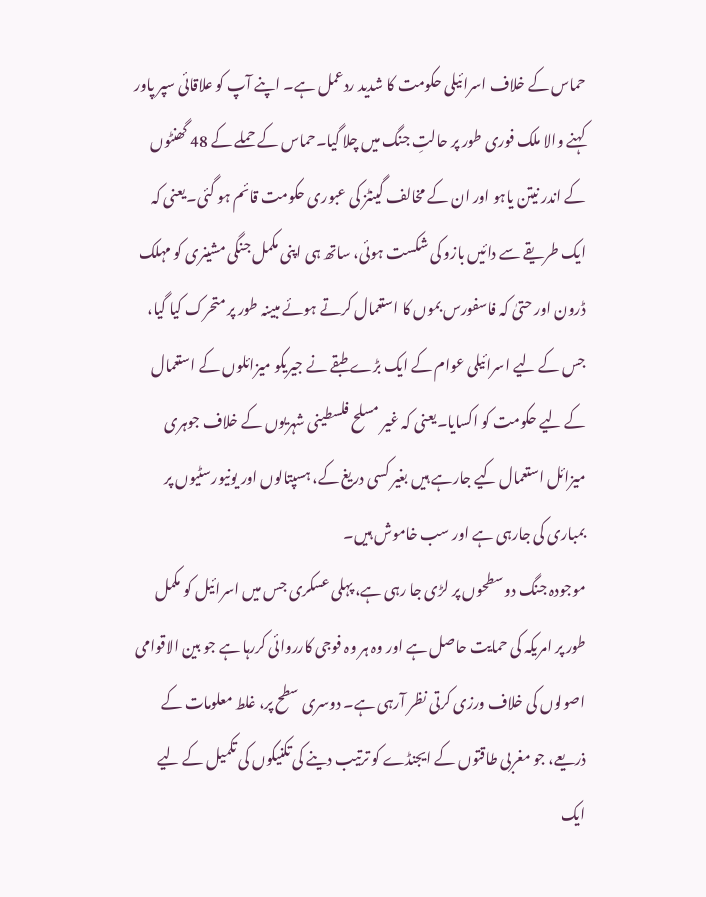حماس کے خلاف اسرائیلی حکومت کا شدید ردعمل ہے۔ اپنے آپ کو علاقائی سپر پاور کہنے والا ملک فوری طور پر حالتِ جنگ میں چلا گیا۔حماس کے حملے کے 48 گھنٹوں کے اندر نیتن یاہو اور ان کے مخالف گینٹز کی عبوری حکومت قائم ہو گئی۔یعنی کہ ایک طریقے سے دائیں بازو کی شکست ہوئی، ساتھ ہی اپنی مکمل جنگی مشینری کو مہلک ڈرون اور حتیٰ کہ فاسفورس بموں کا استعمال کرتے ہوئے مبینہ طور پر متحرک کیا گیا، جس کے لیے اسرائیلی عوام کے ایک بڑے طبقے نے جیریکو میزائلوں کے استعمال کے لیے حکومت کو اکسایا۔یعنی کہ غیر مسلح فلسطینی شہریوں کے خلاف جوہری میزائل استعمال کیے جارہے ہیں بغیر کسی دریغ کے، ہسپتالوں اور یونیورسٹیوں پر بمباری کی جارہی ہے اور سب خاموش ہیں۔
موجودہ جنگ دو سطحوں پر لڑی جا رہی ہے، پہلی عسکری جس میں اسرائیل کو مکمل طور پر امریکہ کی حمایت حاصل ہے اور وہ ہر وہ فوجی کارروائی کررہا ہے جو بین الاقوامی اصولوں کی خلاف ورزی کرتی نظر آرہی ہے۔ دوسری سطح پر، غلط معلومات کے ذریعے، جو مغربی طاقتوں کے ایجنڈے کو ترتیب دینے کی تکنیکوں کی تکمیل کے لیے ایک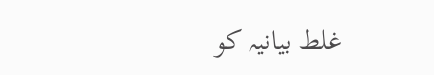غلط بیانیہ کو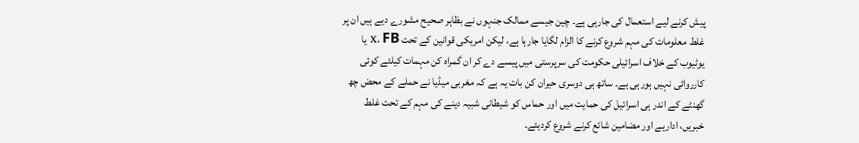پیش کرنے لیے استعمال کی جارہی ہے۔ چین جیسے ممالک جنہوں نے بظاہر صحیح مشورے دیے ہیں ان پر غلط معلومات کی مہم شروع کرنے کا الزام لگایا جارہا ہے، لیکن امریکی قوانین کے تحت X، FB یا یوٹیوب کے خلاف اسرائیلی حکومت کی سرپرستی میں پیسے دے کر ان گمراہ کن مہمات کیلئے کوئی کارروائی نہیں ہورہی ہے۔ ساتھ ہی دوسری حیران کن بات یہ ہے کہ مغربی میڈیا نے حملے کے محض چھ گھنٹے کے اندر ہی اسرائیل کی حمایت میں اور حماس کو شیطانی شبیہ دینے کی مہم کے تحت غلط خبریں، اداریے اور مضامین شائع کرنے شروع کردیئے۔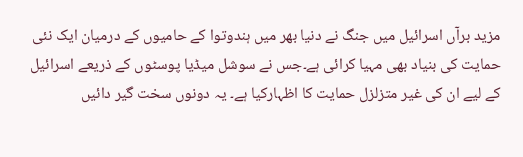مزید برآں اسرائیل میں جنگ نے دنیا بھر میں ہندوتوا کے حامیوں کے درمیان ایک نئی حمایت کی بنیاد بھی مہیا کرائی ہے۔جس نے سوشل میڈیا پوسٹوں کے ذریعے اسرائیل کے لیے ان کی غیر متزلزل حمایت کا اظہارکیا ہے۔ یہ دونوں سخت گیر دائیں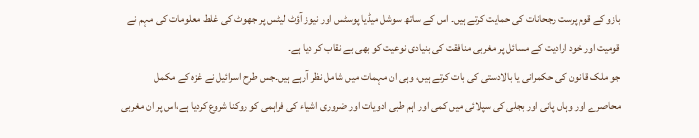بازو کے قوم پرست رجحانات کی حمایت کرتے ہیں۔ اس کے ساتھ سوشل میڈیا پوسٹس اور نیوز آؤٹ لیٹس پر جھوٹ کی غلط معلومات کی مہم نے قومیت اور خود ارادیت کے مسائل پر مغربی منافقت کی بنیادی نوعیت کو بھی بے نقاب کر دیا ہے۔
جو ملک قانون کی حکمرانی یا بالادستی کی بات کرتے ہیں، وہی ان مہمات میں شامل نظر آرہے ہیں۔جس طرح اسرائیل نے غزہ کے مکمل محاصرے اور وہاں پانی اور بجلی کی سپلائی میں کمی اور اہم طبی ادویات اور ضروری اشیاء کی فراہمی کو روکنا شروع کردیا ہے،اس پر ان مغربی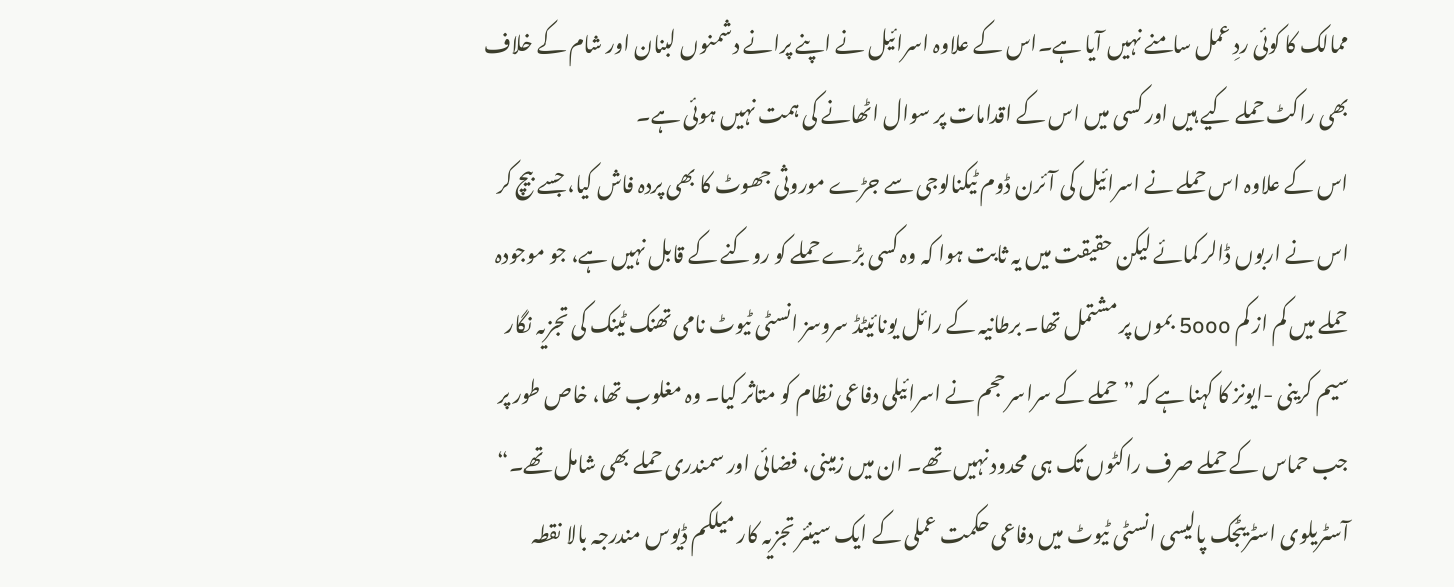ممالک کا کوئی ردِ عمل سامنے نہیں آیا ہے۔اس کے علاوہ اسرائیل نے اپنے پرانے دشمنوں لبنان اور شام کے خلاف بھی راکٹ حملے کیے ہیں اور کسی میں اس کے اقدامات پر سوال اٹھانے کی ہمت نہیں ہوئی ہے۔
اس کے علاوہ اس حملے نے اسرائیل کی آئرن ڈوم ٹیکنالوجی سے جڑے موروثی جھوٹ کا بھی پردہ فاش کیا، جسے بیچ کر اس نے اربوں ڈالر کمائے لیکن حقیقت میں یہ ثابت ہوا کہ وہ کسی بڑے حملے کو روکنے کے قابل نہیں ہے، جو موجودہ حملے میں کم از کم 5ooo بموں پر مشتمل تھا۔ برطانیہ کے رائل یونائیٹڈ سروسز انسٹی ٹیوٹ نامی تھنک ٹینک کی تجزیہ نگار سیم کرینی -ایونز کا کہنا ہے کہ ”حملے کے سراسر حجم نے اسرائیلی دفاعی نظام کو متاثر کیا۔ وہ مغلوب تھا، خاص طور پر جب حماس کے حملے صرف راکٹوں تک ہی محدود نہیں تھے۔ ان میں زمینی، فضائی اور سمندری حملے بھی شامل تھے۔“ آسٹریلوی اسٹریٹجک پالیسی انسٹی ٹیوٹ میں دفاعی حکمت عملی کے ایک سینئر تجزیہ کار میلکم ڈیوس مندرجہ بالا نقطہ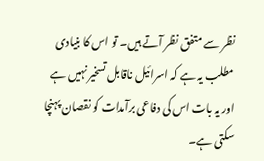نظر سے متفق نظر آتے ہیں۔ تو اس کا بنیادی مطلب یہ ہے کہ اسرائیل ناقابل تسخیر نہیں ہے اور یہ بات اس کی دفاعی برآمدات کو نقصان پہنچا سکتی ہے۔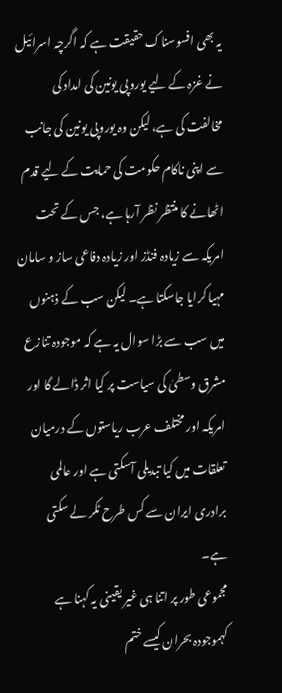یہ بھی افسوسناک حقیقت ہے کہ اگرچہ اسرائیل نے غزہ کے لیے یوروپی یونین کی امداد کی مخالفت کی ہے، لیکن وہ یوروپی یونین کی جانب سے اپنی ناکام حکومت کی حمایت کے لیے قدم اٹھانے کا منتظر نظر آرہا ہے، جس کے تحت امریکہ سے زیادہ فنڈز اور زیادہ دفاعی ساز و سامان مہیا کرایا جاسکتا ہے۔ لیکن سب کے ذہنوں میں سب سے بڑا سوال یہ ہے کہ موجودہ تنازع مشرق وسطیٰ کی سیاست پر کیا اثر ڈالے گا اور امریکہ اور مختلف عرب ریاستوں کے درمیان تعلقات میں کیا تبدیلی آسکتی ہے اور عالمی برادری ایران سے کس طرح ٹکر لے سکتی ہے۔
مجموعی طور پر اتنا ہی غیر یقینی یہ کہنا ہے کہموجودہ بحران کیسے ختم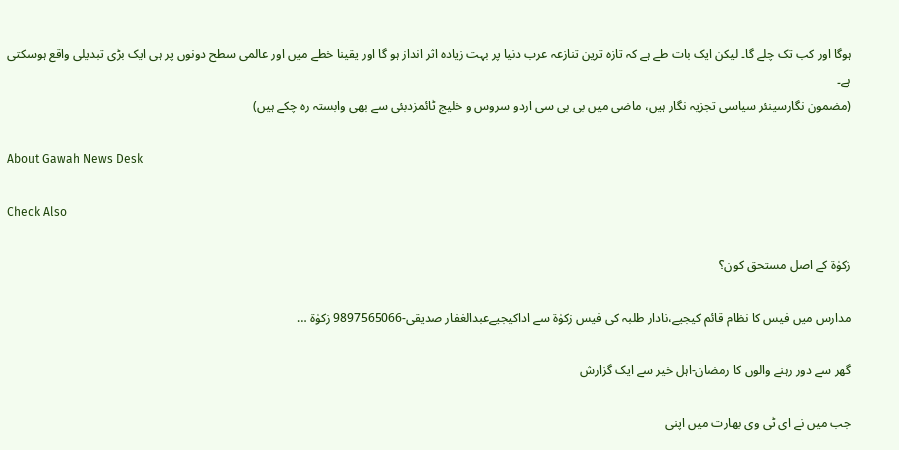ہوگا اور کب تک چلے گا۔ لیکن ایک بات طے ہے کہ تازہ ترین تنازعہ عرب دنیا پر بہت زیادہ اثر انداز ہو گا اور یقینا خطے میں اور عالمی سطح دونوں پر ہی ایک بڑی تبدیلی واقع ہوسکتی ہے۔
(مضمون نگارسینئر سیاسی تجزیہ نگار ہیں، ماضی میں بی بی سی اردو سروس و خلیج ٹائمزدبئی سے بھی وابستہ رہ چکے ہیں)

About Gawah News Desk

Check Also

زکوٰۃ کے اصل مستحق کون؟

مدارس میں فیس کا نظام قائم کیجیے،نادار طلبہ کی فیس زکوٰۃ سے اداکیجیےعبدالغفار صدیقی-9897565066 زکوٰۃ …

گھر سے دور رہنے والوں کا رمضان-اہل خیر سے ایک گزارش

جب میں نے ای ٹی وی بھارت میں اپنی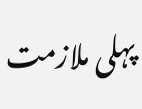پہلی ملازمت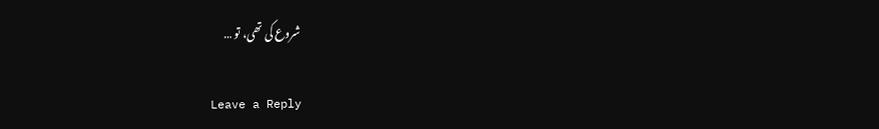شروع کی تھی، تو …

Leave a Reply